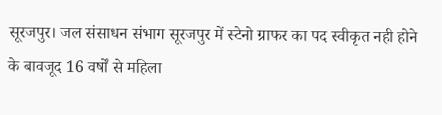सूरजपुर। जल संसाधन संभाग सूरजपुर में स्टेनो ग्राफर का पद स्वीकृत नही होने के बावजूद 16 वर्षों से महिला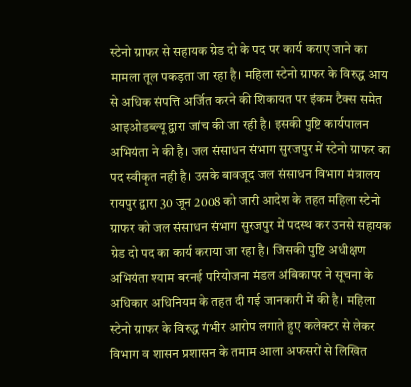स्टेनो ग्राफर से सहायक ग्रेड दो के पद पर कार्य कराए जाने का मामला तूल पकड़ता जा रहा है। महिला स्टेनो ग्राफर के विरुद्ध आय से अधिक संपत्ति अर्जित करने की शिकायत पर इंकम टैक्स समेत आइओडब्ल्यू द्वारा जांच की जा रही है। इसकी पुष्टि कार्यपालन अभियंता ने की है। जल संसाधन संभाग सुरजपुर में स्टेनो ग्राफर का पद स्वीकृत नही है। उसके बावजूद जल संसाधन विभाग मंत्रालय रायपुर द्वारा 30 जून 2008 को जारी आदेश के तहत महिला स्टेनो ग्राफर को जल संसाधन संभाग सुरजपुर में पदस्थ कर उनसे सहायक ग्रेड दो पद का कार्य कराया जा रहा है। जिसकी पुष्टि अधीक्षण अभियंता श्याम बरनई परियोजना मंडल अंबिकापर ने सूचना के अधिकार अधिनियम के तहत दी गई जानकारी में की है। महिला स्टेनो ग्राफर के विरुद्ध गंभीर आरोप लगाते हुए कलेक्टर से लेकर विभाग व शासन प्रशासन के तमाम आला अफसरों से लिखित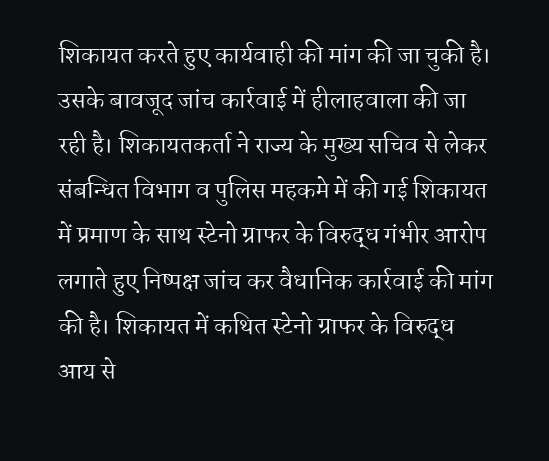शिकायत करते हुए कार्यवाही की मांग की जा चुकी है। उसके बावजूद जांच कार्रवाई में हीलाहवाला की जा रही है। शिकायतकर्ता ने राज्य के मुख्य सचिव से लेकर संबन्धित विभाग व पुलिस महकमे में की गई शिकायत में प्रमाण के साथ स्टेनो ग्राफर के विरुद्ध गंभीर आरोप लगाते हुए निष्पक्ष जांच कर वैधानिक कार्रवाई की मांग की है। शिकायत में कथित स्टेनो ग्राफर के विरुद्ध आय से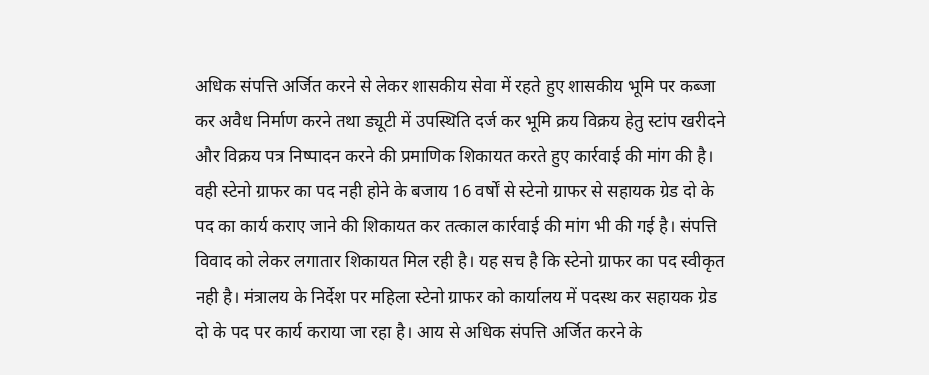अधिक संपत्ति अर्जित करने से लेकर शासकीय सेवा में रहते हुए शासकीय भूमि पर कब्जा कर अवैध निर्माण करने तथा ड्यूटी में उपस्थिति दर्ज कर भूमि क्रय विक्रय हेतु स्टांप खरीदने और विक्रय पत्र निष्पादन करने की प्रमाणिक शिकायत करते हुए कार्रवाई की मांग की है। वही स्टेनो ग्राफर का पद नही होने के बजाय 16 वर्षों से स्टेनो ग्राफर से सहायक ग्रेड दो के पद का कार्य कराए जाने की शिकायत कर तत्काल कार्रवाई की मांग भी की गई है। संपत्ति विवाद को लेकर लगातार शिकायत मिल रही है। यह सच है कि स्टेनो ग्राफर का पद स्वीकृत नही है। मंत्रालय के निर्देश पर महिला स्टेनो ग्राफर को कार्यालय में पदस्थ कर सहायक ग्रेड दो के पद पर कार्य कराया जा रहा है। आय से अधिक संपत्ति अर्जित करने के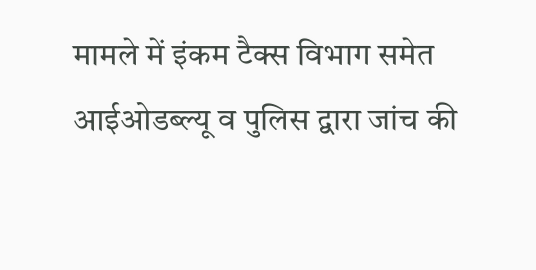मामले में इंकम टैक्स विभाग समेत आईओडब्ल्यू व पुलिस द्वारा जांच की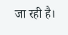जा रही है।